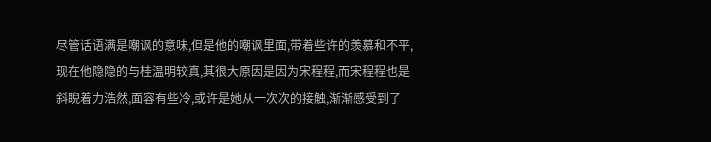尽管话语满是嘲讽的意味,但是他的嘲讽里面,带着些许的羡慕和不平,现在他隐隐的与桂温明较真,其很大原因是因为宋程程,而宋程程也是斜睨着力浩然,面容有些冷,或许是她从一次次的接触,渐渐感受到了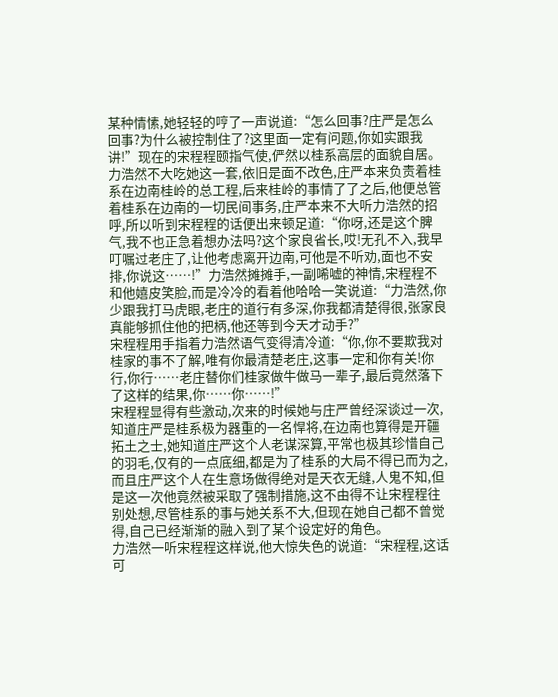某种情愫,她轻轻的哼了一声说道:“怎么回事?庄严是怎么回事?为什么被控制住了?这里面一定有问题,你如实跟我讲!”现在的宋程程颐指气使,俨然以桂系高层的面貌自居。
力浩然不大吃她这一套,依旧是面不改色,庄严本来负责着桂系在边南桂岭的总工程,后来桂岭的事情了了之后,他便总管着桂系在边南的一切民间事务,庄严本来不大听力浩然的招呼,所以听到宋程程的话便出来顿足道:“你呀,还是这个脾气,我不也正急着想办法吗?这个家良省长,哎!无孔不入,我早叮嘱过老庄了,让他考虑离开边南,可他是不听劝,面也不安排,你说这……!”力浩然摊摊手,一副唏嘘的神情,宋程程不和他嬉皮笑脸,而是冷冷的看着他哈哈一笑说道:“力浩然,你少跟我打马虎眼,老庄的道行有多深,你我都清楚得很,张家良真能够抓住他的把柄,他还等到今天才动手?”
宋程程用手指着力浩然语气变得清冷道:“你,你不要欺我对桂家的事不了解,唯有你最清楚老庄,这事一定和你有关!你行,你行……老庄替你们桂家做牛做马一辈子,最后竟然落下了这样的结果,你……你……!”
宋程程显得有些激动,次来的时候她与庄严曾经深谈过一次,知道庄严是桂系极为器重的一名悍将,在边南也算得是开疆拓土之士,她知道庄严这个人老谋深算,平常也极其珍惜自己的羽毛,仅有的一点底细,都是为了桂系的大局不得已而为之,而且庄严这个人在生意场做得绝对是天衣无缝,人鬼不知,但是这一次他竟然被采取了强制措施,这不由得不让宋程程往别处想,尽管桂系的事与她关系不大,但现在她自己都不曾觉得,自己已经渐渐的融入到了某个设定好的角色。
力浩然一听宋程程这样说,他大惊失色的说道:“宋程程,这话可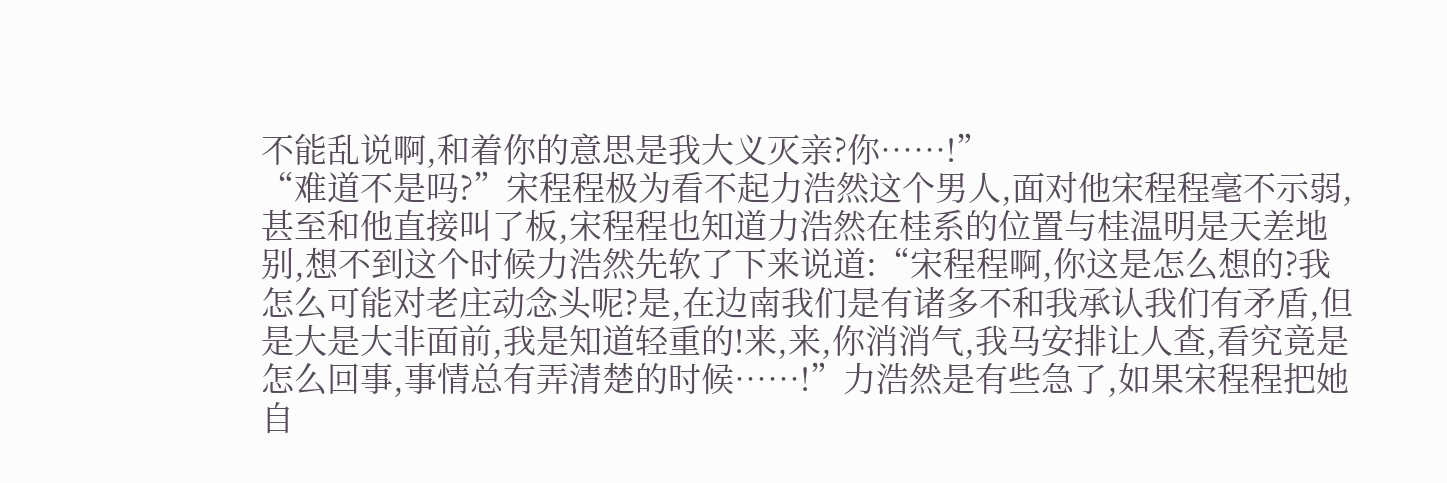不能乱说啊,和着你的意思是我大义灭亲?你……!”
“难道不是吗?”宋程程极为看不起力浩然这个男人,面对他宋程程毫不示弱,甚至和他直接叫了板,宋程程也知道力浩然在桂系的位置与桂温明是天差地别,想不到这个时候力浩然先软了下来说道:“宋程程啊,你这是怎么想的?我怎么可能对老庄动念头呢?是,在边南我们是有诸多不和我承认我们有矛盾,但是大是大非面前,我是知道轻重的!来,来,你消消气,我马安排让人查,看究竟是怎么回事,事情总有弄清楚的时候……!”力浩然是有些急了,如果宋程程把她自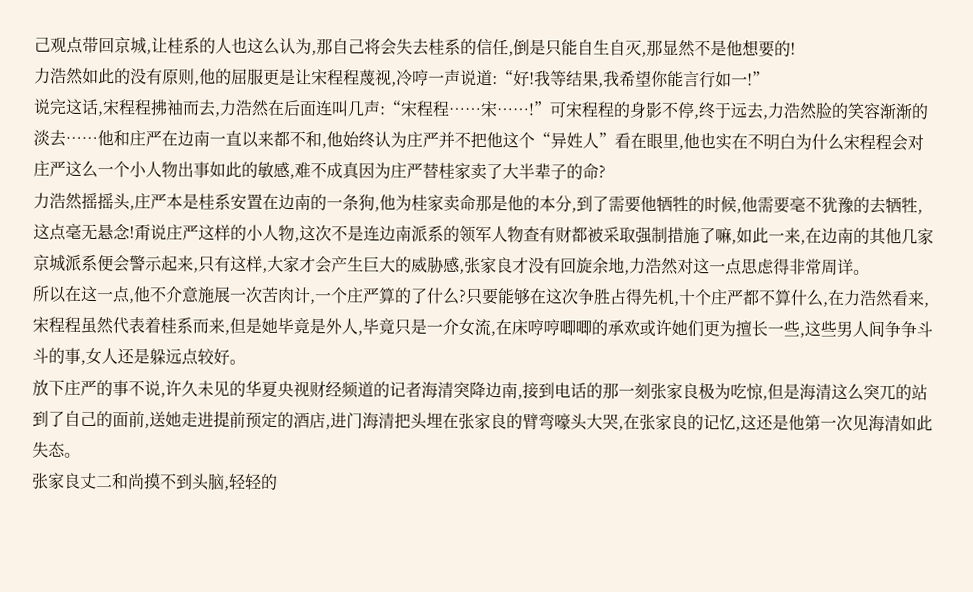己观点带回京城,让桂系的人也这么认为,那自己将会失去桂系的信任,倒是只能自生自灭,那显然不是他想要的!
力浩然如此的没有原则,他的屈服更是让宋程程蔑视,冷哼一声说道:“好!我等结果,我希望你能言行如一!”
说完这话,宋程程拂袖而去,力浩然在后面连叫几声:“宋程程……宋……!”可宋程程的身影不停,终于远去,力浩然脸的笑容渐渐的淡去……他和庄严在边南一直以来都不和,他始终认为庄严并不把他这个“异姓人”看在眼里,他也实在不明白为什么宋程程会对庄严这么一个小人物出事如此的敏感,难不成真因为庄严替桂家卖了大半辈子的命?
力浩然摇摇头,庄严本是桂系安置在边南的一条狗,他为桂家卖命那是他的本分,到了需要他牺牲的时候,他需要毫不犹豫的去牺牲,这点毫无悬念!甭说庄严这样的小人物,这次不是连边南派系的领军人物查有财都被采取强制措施了嘛,如此一来,在边南的其他几家京城派系便会警示起来,只有这样,大家才会产生巨大的威胁感,张家良才没有回旋余地,力浩然对这一点思虑得非常周详。
所以在这一点,他不介意施展一次苦肉计,一个庄严算的了什么?只要能够在这次争胜占得先机,十个庄严都不算什么,在力浩然看来,宋程程虽然代表着桂系而来,但是她毕竟是外人,毕竟只是一介女流,在床哼哼唧唧的承欢或许她们更为擅长一些,这些男人间争争斗斗的事,女人还是躲远点较好。
放下庄严的事不说,许久未见的华夏央视财经频道的记者海清突降边南,接到电话的那一刻张家良极为吃惊,但是海清这么突兀的站到了自己的面前,送她走进提前预定的酒店,进门海清把头埋在张家良的臂弯嚎头大哭,在张家良的记忆,这还是他第一次见海清如此失态。
张家良丈二和尚摸不到头脑,轻轻的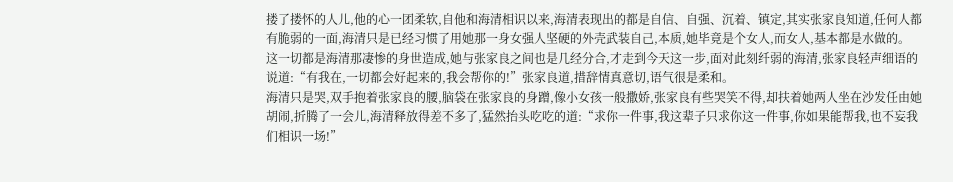搂了搂怀的人儿,他的心一团柔软,自他和海清相识以来,海清表现出的都是自信、自强、沉着、镇定,其实张家良知道,任何人都有脆弱的一面,海清只是已经习惯了用她那一身女强人坚硬的外壳武装自己,本质,她毕竟是个女人,而女人,基本都是水做的。
这一切都是海清那凄惨的身世造成,她与张家良之间也是几经分合,才走到今天这一步,面对此刻纤弱的海清,张家良轻声细语的说道:“有我在,一切都会好起来的,我会帮你的!”张家良道,措辞情真意切,语气很是柔和。
海清只是哭,双手抱着张家良的腰,脑袋在张家良的身蹭,像小女孩一般撒娇,张家良有些哭笑不得,却扶着她两人坐在沙发任由她胡闹,折腾了一会儿,海清释放得差不多了,猛然抬头吃吃的道:“求你一件事,我这辈子只求你这一件事,你如果能帮我,也不妄我们相识一场!”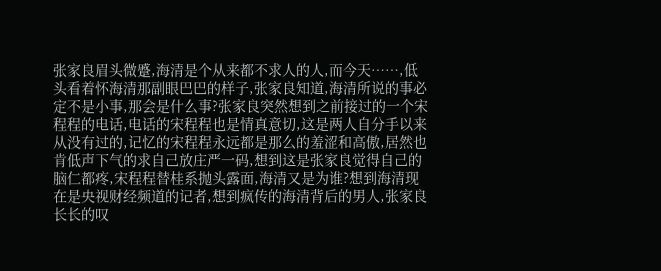张家良眉头微蹙,海清是个从来都不求人的人,而今天……,低头看着怀海清那副眼巴巴的样子,张家良知道,海清所说的事必定不是小事,那会是什么事?张家良突然想到之前接过的一个宋程程的电话,电话的宋程程也是情真意切,这是两人自分手以来从没有过的,记忆的宋程程永远都是那么的羞涩和高傲,居然也肯低声下气的求自己放庄严一码,想到这是张家良觉得自己的脑仁都疼,宋程程替桂系抛头露面,海清又是为谁?想到海清现在是央视财经频道的记者,想到疯传的海清背后的男人,张家良长长的叹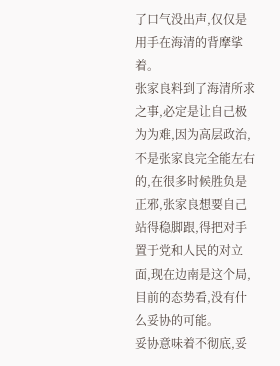了口气没出声,仅仅是用手在海清的背摩挲着。
张家良料到了海清所求之事,必定是让自己极为为难,因为高层政治,不是张家良完全能左右的,在很多时候胜负是正邪,张家良想要自己站得稳脚跟,得把对手置于党和人民的对立面,现在边南是这个局,目前的态势看,没有什么妥协的可能。
妥协意味着不彻底,妥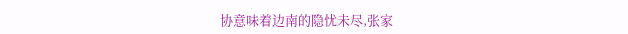协意味着边南的隐忧未尽,张家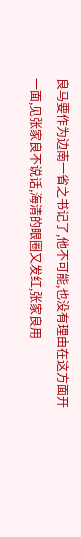良马要作为边南一省之书记了,他不可能,也没有理由在这方面开一面,见张家良不说话,海清的眼圈又发红,张家良用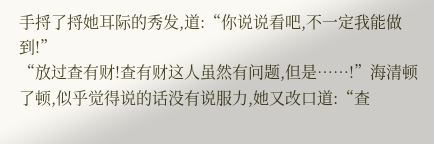手捋了捋她耳际的秀发,道:“你说说看吧,不一定我能做到!”
“放过查有财!查有财这人虽然有问题,但是……!”海清顿了顿,似乎觉得说的话没有说服力,她又改口道:“查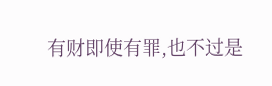有财即使有罪,也不过是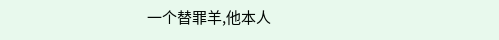一个替罪羊,他本人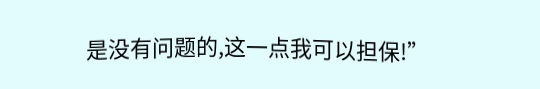是没有问题的,这一点我可以担保!”